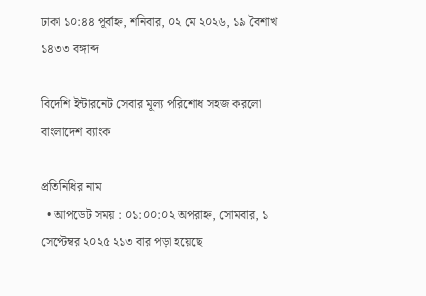ঢাকা ১০:৪৪ পূর্বাহ্ন, শনিবার, ০২ মে ২০২৬, ১৯ বৈশাখ ১৪৩৩ বঙ্গাব্দ

বিদেশি ইন্টারনেট সেবার মূল্য পরিশোধ সহজ করলো বাংলাদেশ ব্যাংক

প্রতিনিধির নাম
  • আপডেট সময় : ০১:০০:০২ অপরাহ্ন, সোমবার, ১ সেপ্টেম্বর ২০২৫ ২১৩ বার পড়া হয়েছে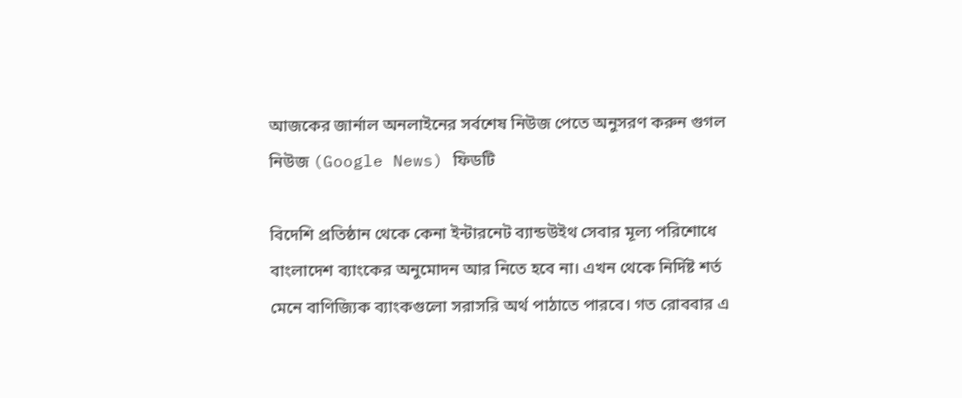আজকের জার্নাল অনলাইনের সর্বশেষ নিউজ পেতে অনুসরণ করুন গুগল নিউজ (Google News) ফিডটি

বিদেশি প্রতিষ্ঠান থেকে কেনা ইন্টারনেট ব্যান্ডউইথ সেবার মূল্য পরিশোধে বাংলাদেশ ব্যাংকের অনুমোদন আর নিতে হবে না। এখন থেকে নির্দিষ্ট শর্ত মেনে বাণিজ্যিক ব্যাংকগুলো সরাসরি অর্থ পাঠাতে পারবে। গত রোববার এ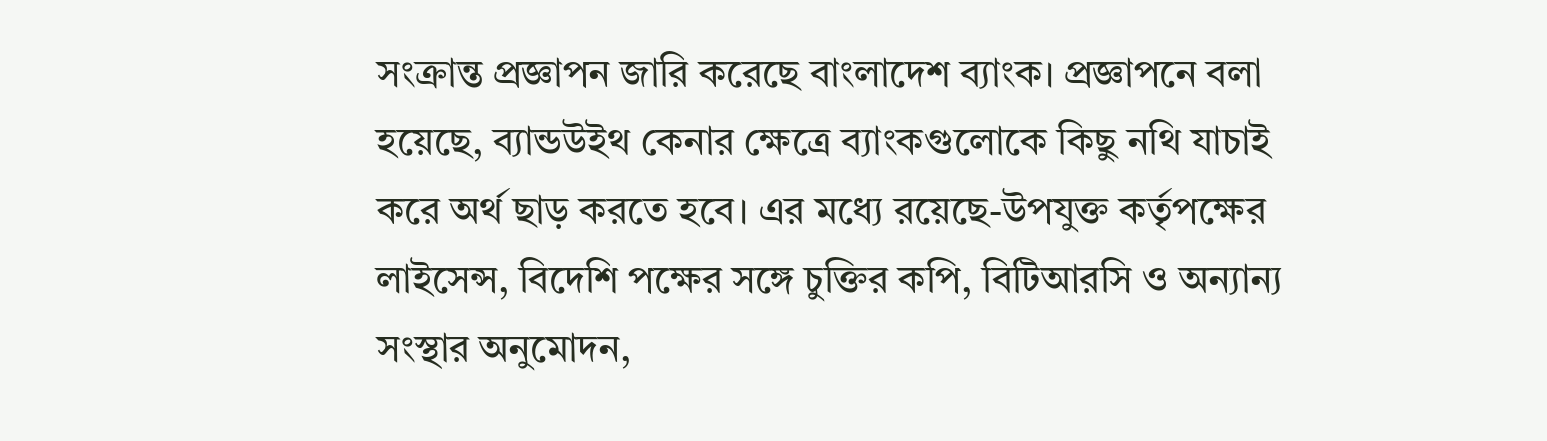সংক্রান্ত প্রজ্ঞাপন জারি করেছে বাংলাদেশ ব্যাংক। প্রজ্ঞাপনে বলা হয়েছে, ব্যান্ডউইথ কেনার ক্ষেত্রে ব্যাংকগুলোকে কিছু নথি যাচাই করে অর্থ ছাড় করতে হবে। এর মধ্যে রয়েছে-উপযুক্ত কর্তৃপক্ষের লাইসেন্স, বিদেশি পক্ষের সঙ্গে চুক্তির কপি, বিটিআরসি ও অন্যান্য সংস্থার অনুমোদন,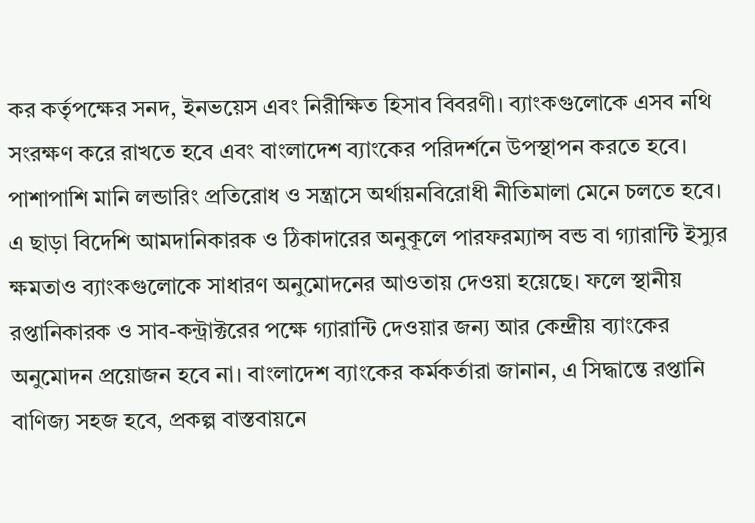কর কর্তৃপক্ষের সনদ, ইনভয়েস এবং নিরীক্ষিত হিসাব বিবরণী। ব্যাংকগুলোকে এসব নথি সংরক্ষণ করে রাখতে হবে এবং বাংলাদেশ ব্যাংকের পরিদর্শনে উপস্থাপন করতে হবে। পাশাপাশি মানি লন্ডারিং প্রতিরোধ ও সন্ত্রাসে অর্থায়নবিরোধী নীতিমালা মেনে চলতে হবে। এ ছাড়া বিদেশি আমদানিকারক ও ঠিকাদারের অনুকূলে পারফরম্যান্স বন্ড বা গ্যারান্টি ইস্যুর ক্ষমতাও ব্যাংকগুলোকে সাধারণ অনুমোদনের আওতায় দেওয়া হয়েছে। ফলে স্থানীয় রপ্তানিকারক ও সাব-কন্ট্রাক্টরের পক্ষে গ্যারান্টি দেওয়ার জন্য আর কেন্দ্রীয় ব্যাংকের অনুমোদন প্রয়োজন হবে না। বাংলাদেশ ব্যাংকের কর্মকর্তারা জানান, এ সিদ্ধান্তে রপ্তানি বাণিজ্য সহজ হবে, প্রকল্প বাস্তবায়নে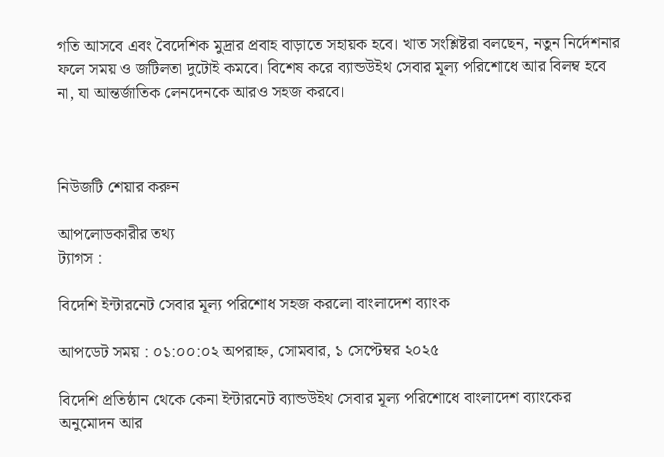গতি আসবে এবং বৈদেশিক মুদ্রার প্রবাহ বাড়াতে সহায়ক হবে। খাত সংশ্লিষ্টরা বলছেন, নতুন নির্দেশনার ফলে সময় ও জটিলতা দুটোই কমবে। বিশেষ করে ব্যান্ডউইথ সেবার মূল্য পরিশোধে আর বিলম্ব হবে না, যা আন্তর্জাতিক লেনদেনকে আরও সহজ করবে।



নিউজটি শেয়ার করুন

আপলোডকারীর তথ্য
ট্যাগস :

বিদেশি ইন্টারনেট সেবার মূল্য পরিশোধ সহজ করলো বাংলাদেশ ব্যাংক

আপডেট সময় : ০১:০০:০২ অপরাহ্ন, সোমবার, ১ সেপ্টেম্বর ২০২৫

বিদেশি প্রতিষ্ঠান থেকে কেনা ইন্টারনেট ব্যান্ডউইথ সেবার মূল্য পরিশোধে বাংলাদেশ ব্যাংকের অনুমোদন আর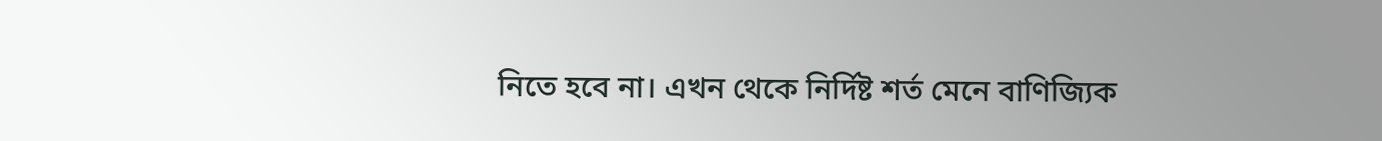নিতে হবে না। এখন থেকে নির্দিষ্ট শর্ত মেনে বাণিজ্যিক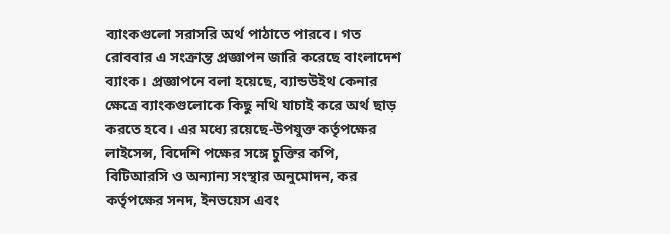ব্যাংকগুলো সরাসরি অর্থ পাঠাতে পারবে। গত রোববার এ সংক্রান্ত প্রজ্ঞাপন জারি করেছে বাংলাদেশ ব্যাংক। প্রজ্ঞাপনে বলা হয়েছে, ব্যান্ডউইথ কেনার ক্ষেত্রে ব্যাংকগুলোকে কিছু নথি যাচাই করে অর্থ ছাড় করতে হবে। এর মধ্যে রয়েছে-উপযুক্ত কর্তৃপক্ষের লাইসেন্স, বিদেশি পক্ষের সঙ্গে চুক্তির কপি, বিটিআরসি ও অন্যান্য সংস্থার অনুমোদন, কর কর্তৃপক্ষের সনদ, ইনভয়েস এবং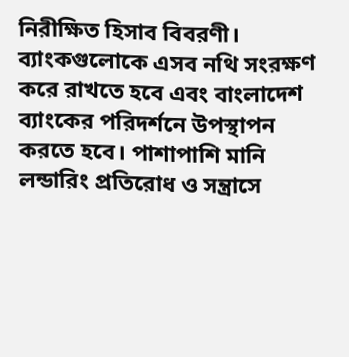নিরীক্ষিত হিসাব বিবরণী। ব্যাংকগুলোকে এসব নথি সংরক্ষণ করে রাখতে হবে এবং বাংলাদেশ ব্যাংকের পরিদর্শনে উপস্থাপন করতে হবে। পাশাপাশি মানি লন্ডারিং প্রতিরোধ ও সন্ত্রাসে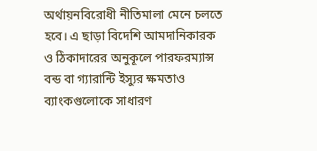অর্থায়নবিরোধী নীতিমালা মেনে চলতে হবে। এ ছাড়া বিদেশি আমদানিকারক ও ঠিকাদারের অনুকূলে পারফরম্যান্স বন্ড বা গ্যারান্টি ইস্যুর ক্ষমতাও ব্যাংকগুলোকে সাধারণ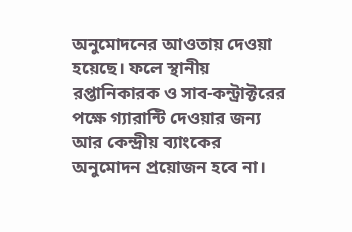অনুমোদনের আওতায় দেওয়া হয়েছে। ফলে স্থানীয় রপ্তানিকারক ও সাব-কন্ট্রাক্টরের পক্ষে গ্যারান্টি দেওয়ার জন্য আর কেন্দ্রীয় ব্যাংকের অনুমোদন প্রয়োজন হবে না।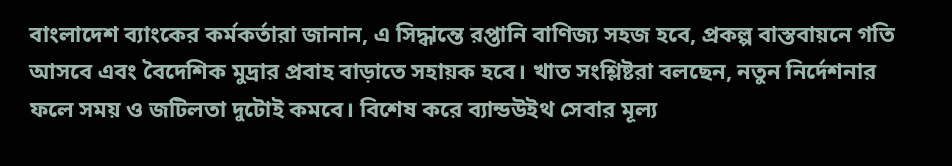বাংলাদেশ ব্যাংকের কর্মকর্তারা জানান, এ সিদ্ধান্তে রপ্তানি বাণিজ্য সহজ হবে, প্রকল্প বাস্তবায়নে গতি আসবে এবং বৈদেশিক মুদ্রার প্রবাহ বাড়াতে সহায়ক হবে। খাত সংশ্লিষ্টরা বলছেন, নতুন নির্দেশনার ফলে সময় ও জটিলতা দুটোই কমবে। বিশেষ করে ব্যান্ডউইথ সেবার মূল্য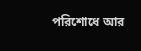পরিশোধে আর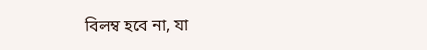বিলম্ব হবে না, যা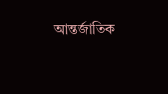আন্তর্জাতিক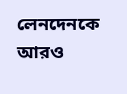লেনদেনকে আরও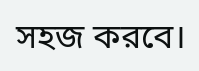সহজ করবে।